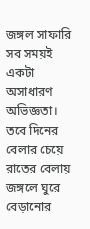জঙ্গল সাফারি সব সময়ই একটা অসাধারণ অভিজ্ঞতা। তবে দিনের বেলার চেয়ে রাতের বেলায় জঙ্গলে ঘুরে বেড়ানোর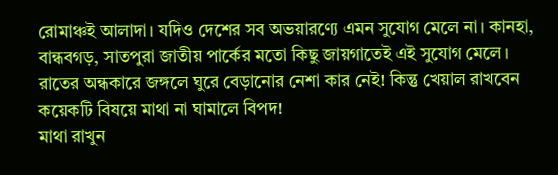রোমাঞ্চই আলাদা। যদিও দেশের সব অভয়ারণ্যে এমন সুযোগ মেলে না। কানহা, বান্ধবগড়, সাতপুরা জাতীয় পার্কের মতো কিছু জায়গাতেই এই সুযোগ মেলে। রাতের অন্ধকারে জঙ্গলে ঘুরে বেড়ানোর নেশা কার নেই! কিন্তু খেয়াল রাখবেন কয়েকটি বিষয়ে মাথা না ঘামালে বিপদ!
মাথা রাখুন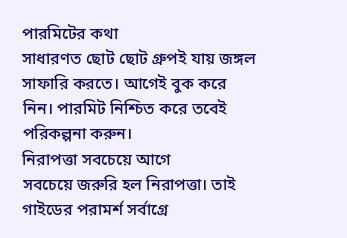পারমিটের কথা
সাধারণত ছোট ছোট গ্রুপই যায় জঙ্গল সাফারি করতে। আগেই বুক করে নিন। পারমিট নিশ্চিত করে তবেই পরিকল্পনা করুন।
নিরাপত্তা সবচেয়ে আগে
সবচেয়ে জরুরি হল নিরাপত্তা। তাই গাইডের পরামর্শ সর্বাগ্রে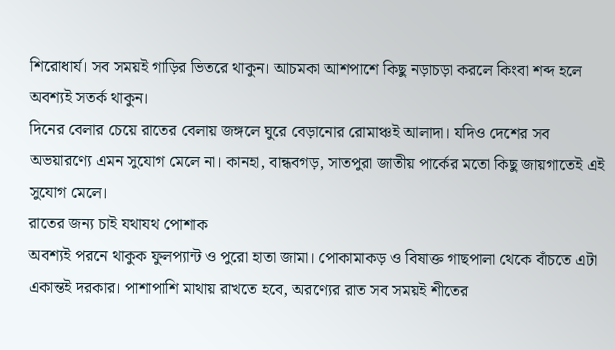শিরোধার্য। সব সময়ই গাড়ির ভিতরে থাকুন। আচমকা আশপাশে কিছু নড়াচড়া করলে কিংবা শব্দ হলে অবশ্যই সতর্ক থাকুন।
দিনের বেলার চেয়ে রাতের বেলায় জঙ্গলে ঘুরে বেড়ানোর রোমাঞ্চই আলাদা। যদিও দেশের সব অভয়ারণ্যে এমন সুযোগ মেলে না। কানহা, বান্ধবগড়, সাতপুরা জাতীয় পার্কের মতো কিছু জায়গাতেই এই সুযোগ মেলে।
রাতের জন্য চাই যথাযথ পোশাক
অবশ্যই পরনে থাকুক ফুলপ্যান্ট ও পুরো হাতা জামা। পোকামাকড় ও বিষাক্ত গাছপালা থেকে বাঁচতে এটা একান্তই দরকার। পাশাপাশি মাথায় রাখতে হবে, অরণ্যের রাত সব সময়ই শীতের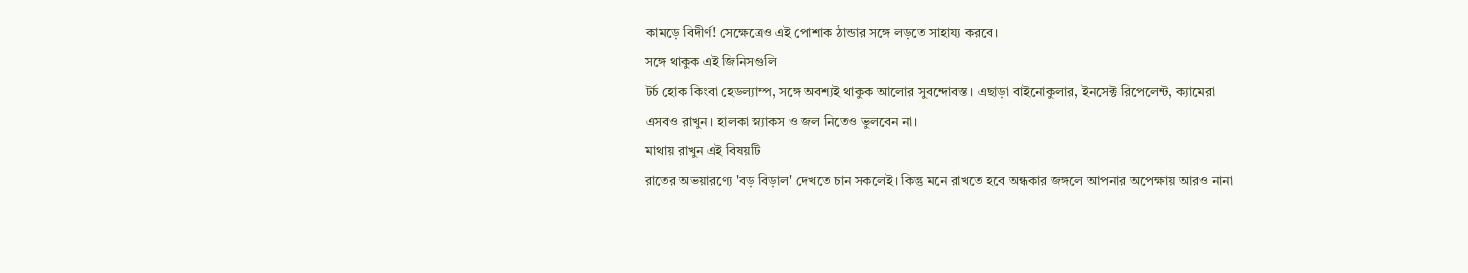কামড়ে বিদীর্ণ! সেক্ষেত্রেও এই পোশাক ঠান্ডার সঙ্গে লড়তে সাহায্য করবে।
সঙ্গে থাকুক এই জিনিসগুলি
টর্চ হোক কিংবা হেডল্যাম্প, সঙ্গে অবশ্যই থাকুক আলোর সুবন্দোবস্ত। এছাড়া বাইনোকুলার, ইনসেক্ট রিপেলেন্ট, ক্যামেরা এসবও রাখুন। হালকা স্ন্যাকস ও জল নিতেও ভুলবেন না।
মাথায় রাখুন এই বিষয়টি
রাতের অভয়ারণ্যে 'বড় বিড়াল' দেখতে চান সকলেই। কিন্তু মনে রাখতে হবে অন্ধকার জঙ্গলে আপনার অপেক্ষায় আরও নানা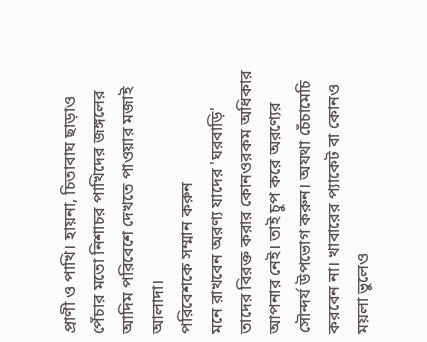প্রাণী ও পাখি। হায়না, চিতাবাঘ ছাড়াও পেঁচার মতো নিশাচর পাখিদের জঙ্গলের আদিম পরিবেশে দেখতে পাওয়ার মজাই আলাদা।
পরিবেশকে সম্মান করুন
মনে রাখবেন অরণ্য যাদের 'ঘরবাড়ি' তাদের বিরক্ত করার কোনওরকম অধিকার আপনার নেই। তাই চুপ করে অরণ্যের সৌন্দর্য উপভোগ করুন। অযথা চেঁচামেচি করবেন না। খাবারের প্যাকেট বা কোনও ময়লা ভুলেও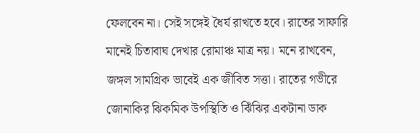ফেলবেন না। সেই সঙ্গেই ধৈর্য রাখতে হবে। রাতের সাফারি মানেই চিতাবাঘ দেখার রোমাঞ্চ মাত্র নয়। মনে রাখবেন, জঙ্গল সামগ্রিক ভাবেই এক জীবিত সত্তা। রাতের গভীরে জোনাকির ঝিকমিক উপস্থিতি ও ঝিঁঝির একটানা ডাক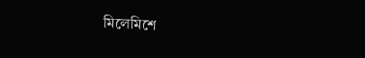মিলেমিশে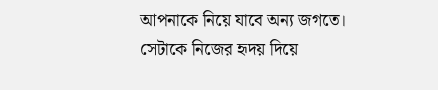আপনাকে নিয়ে যাবে অন্য জগতে। সেটাকে নিজের হৃদয় দিয়ে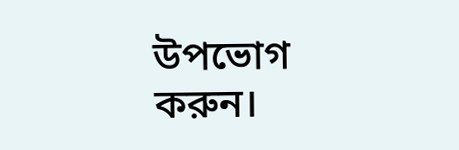উপভোগ করুন।